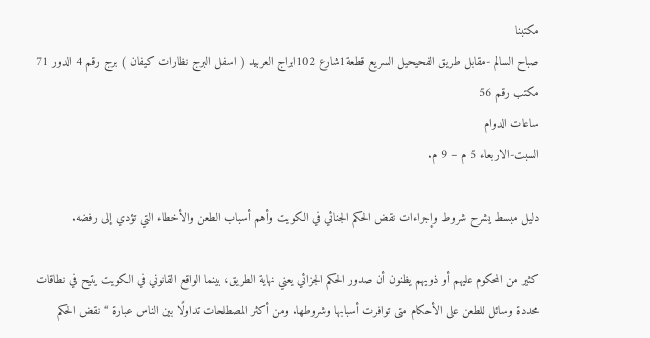مكتبنا
صباح السالم -مقابل طريق الفحيحيل السريع قطعة1شارع 102ابراج العربيد ( اسفل البرج نظارات كيفان ) برج رقم 4 الدور 71 مكتب رقم 56
ساعات الدوام
السبت-الاربعاء 5 م – 9 م.

دليل مبسط يشرح شروط وإجراءات نقض الحكم الجنائي في الكويت وأهم أسباب الطعن والأخطاء التي تؤدي إلى رفضه.

كثير من المحكوم عليهم أو ذويهم يظنون أن صدور الحكم الجزائي يعني نهاية الطريق، بينما الواقع القانوني في الكويت يتيح في نطاقات محددة وسائل للطعن على الأحكام متى توافرت أسبابها وشروطها. ومن أكثر المصطلحات تداولًا بين الناس عبارة “نقض الحكم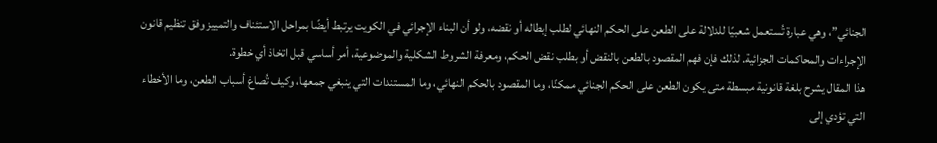الجنائي”، وهي عبارة تُستعمل شعبيًا للدلالة على الطعن على الحكم النهائي لطلب إبطاله أو نقضه، ولو أن البناء الإجرائي في الكويت يرتبط أيضًا بمراحل الاستئناف والتمييز وفق تنظيم قانون الإجراءات والمحاكمات الجزائية. لذلك فإن فهم المقصود بالطعن بالنقض أو بطلب نقض الحكم، ومعرفة الشروط الشكلية والموضوعية، أمر أساسي قبل اتخاذ أي خطوة.
هذا المقال يشرح بلغة قانونية مبسطة متى يكون الطعن على الحكم الجنائي ممكنًا، وما المقصود بالحكم النهائي، وما المستندات التي ينبغي جمعها، وكيف تُصاغ أسباب الطعن، وما الأخطاء التي تؤدي إلى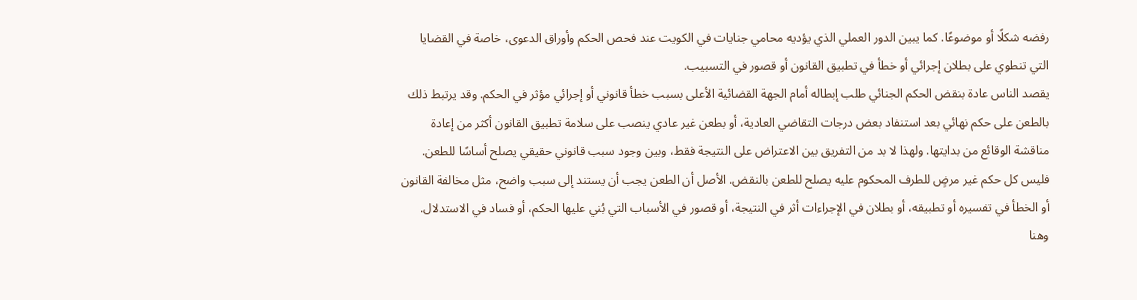رفضه شكلًا أو موضوعًا. كما يبين الدور العملي الذي يؤديه محامي جنايات في الكويت عند فحص الحكم وأوراق الدعوى، خاصة في القضايا التي تنطوي على بطلان إجرائي أو خطأ في تطبيق القانون أو قصور في التسبيب.
يقصد الناس عادة بنقض الحكم الجنائي طلب إبطاله أمام الجهة القضائية الأعلى بسبب خطأ قانوني أو إجرائي مؤثر في الحكم. وقد يرتبط ذلك بالطعن على حكم نهائي بعد استنفاد بعض درجات التقاضي العادية، أو بطعن غير عادي ينصب على سلامة تطبيق القانون أكثر من إعادة مناقشة الوقائع من بدايتها. ولهذا لا بد من التفريق بين الاعتراض على النتيجة فقط، وبين وجود سبب قانوني حقيقي يصلح أساسًا للطعن.
فليس كل حكم غير مرضٍ للطرف المحكوم عليه يصلح للطعن بالنقض. الأصل أن الطعن يجب أن يستند إلى سبب واضح، مثل مخالفة القانون أو الخطأ في تفسيره أو تطبيقه، أو بطلان في الإجراءات أثر في النتيجة، أو قصور في الأسباب التي بُني عليها الحكم، أو فساد في الاستدلال. وهنا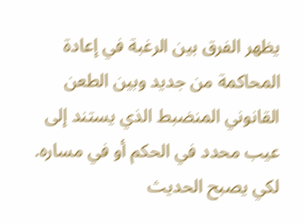يظهر الفرق بين الرغبة في إعادة المحاكمة من جديد وبين الطعن القانوني المنضبط الذي يستند إلى عيب محدد في الحكم أو في مساره.
لكي يصبح الحديث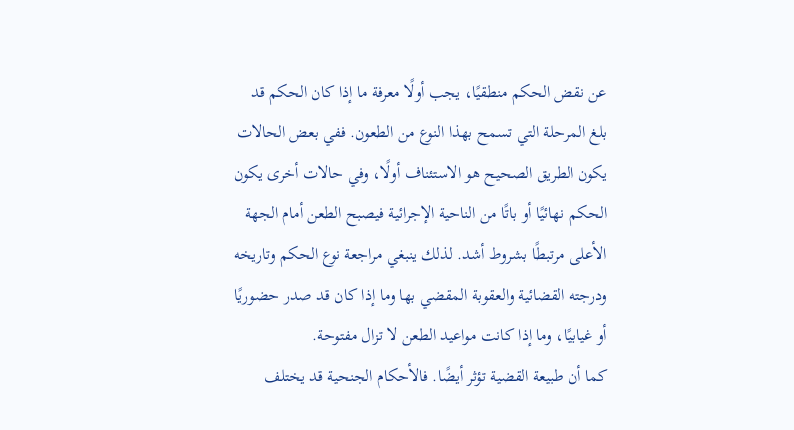عن نقض الحكم منطقيًا، يجب أولًا معرفة ما إذا كان الحكم قد بلغ المرحلة التي تسمح بهذا النوع من الطعون. ففي بعض الحالات يكون الطريق الصحيح هو الاستئناف أولًا، وفي حالات أخرى يكون الحكم نهائيًا أو باتًا من الناحية الإجرائية فيصبح الطعن أمام الجهة الأعلى مرتبطًا بشروط أشد. لذلك ينبغي مراجعة نوع الحكم وتاريخه ودرجته القضائية والعقوبة المقضي بها وما إذا كان قد صدر حضوريًا أو غيابيًا، وما إذا كانت مواعيد الطعن لا تزال مفتوحة.
كما أن طبيعة القضية تؤثر أيضًا. فالأحكام الجنحية قد يختلف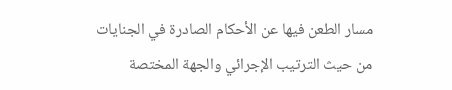مسار الطعن فيها عن الأحكام الصادرة في الجنايات من حيث الترتيب الإجرائي والجهة المختصة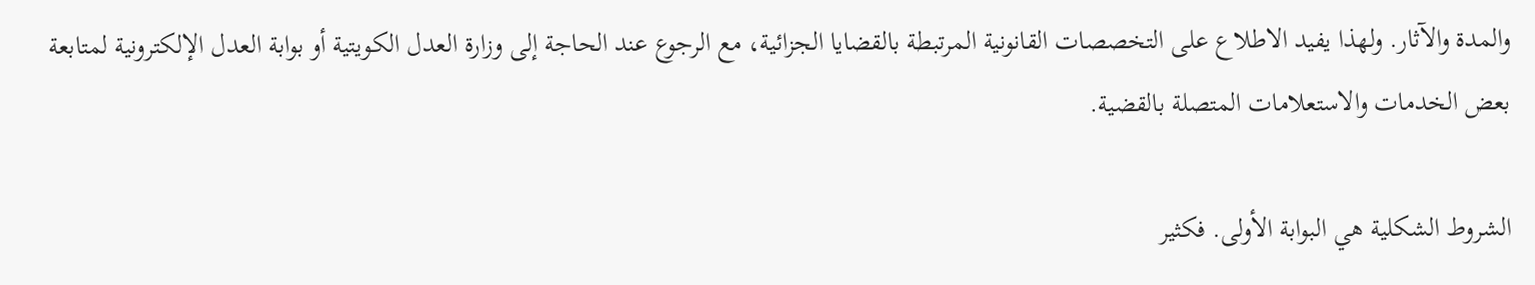والمدة والآثار. ولهذا يفيد الاطلاع على التخصصات القانونية المرتبطة بالقضايا الجزائية، مع الرجوع عند الحاجة إلى وزارة العدل الكويتية أو بوابة العدل الإلكترونية لمتابعة بعض الخدمات والاستعلامات المتصلة بالقضية.

الشروط الشكلية هي البوابة الأولى. فكثير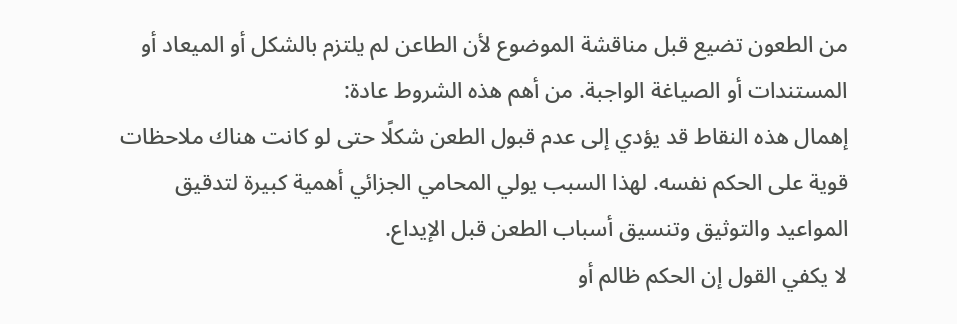من الطعون تضيع قبل مناقشة الموضوع لأن الطاعن لم يلتزم بالشكل أو الميعاد أو المستندات أو الصياغة الواجبة. من أهم هذه الشروط عادة:
إهمال هذه النقاط قد يؤدي إلى عدم قبول الطعن شكلًا حتى لو كانت هناك ملاحظات قوية على الحكم نفسه. لهذا السبب يولي المحامي الجزائي أهمية كبيرة لتدقيق المواعيد والتوثيق وتنسيق أسباب الطعن قبل الإيداع.
لا يكفي القول إن الحكم ظالم أو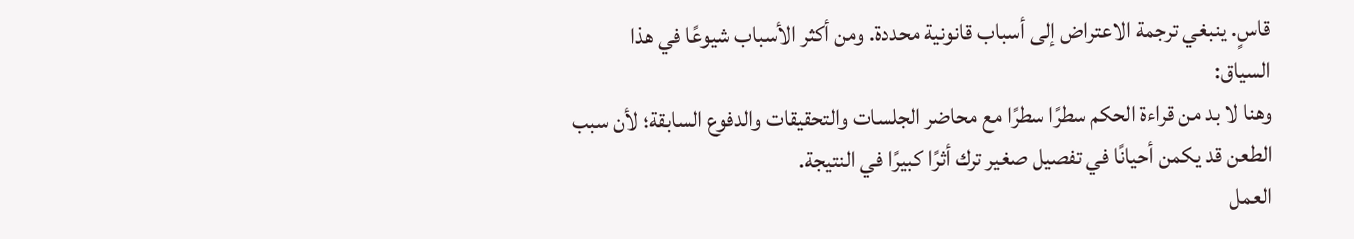قاسٍ. ينبغي ترجمة الاعتراض إلى أسباب قانونية محددة. ومن أكثر الأسباب شيوعًا في هذا السياق:
وهنا لا بد من قراءة الحكم سطرًا سطرًا مع محاضر الجلسات والتحقيقات والدفوع السابقة؛ لأن سبب الطعن قد يكمن أحيانًا في تفصيل صغير ترك أثرًا كبيرًا في النتيجة.
العمل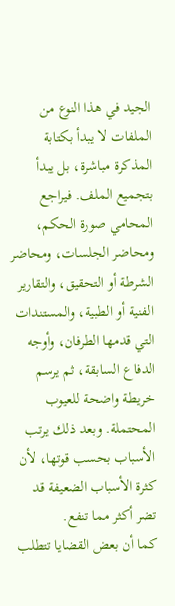الجيد في هذا النوع من الملفات لا يبدأ بكتابة المذكرة مباشرة، بل يبدأ بتجميع الملف. فيراجع المحامي صورة الحكم، ومحاضر الجلسات، ومحاضر الشرطة أو التحقيق، والتقارير الفنية أو الطبية، والمستندات التي قدمها الطرفان، وأوجه الدفاع السابقة، ثم يرسم خريطة واضحة للعيوب المحتملة. وبعد ذلك يرتب الأسباب بحسب قوتها، لأن كثرة الأسباب الضعيفة قد تضر أكثر مما تنفع.
كما أن بعض القضايا تتطلب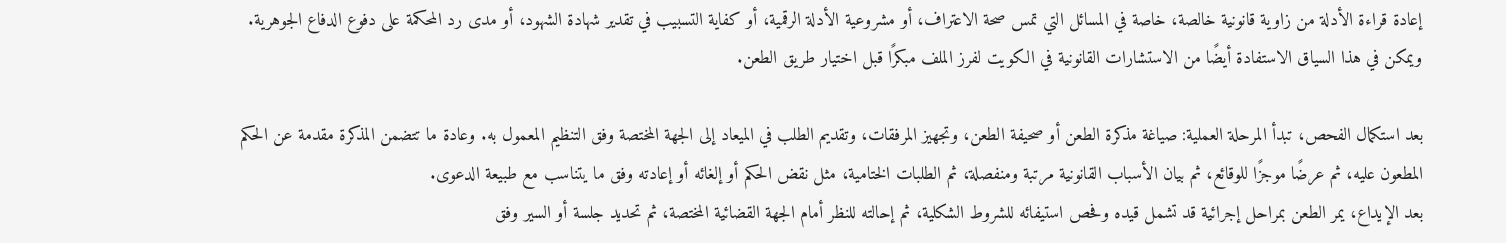إعادة قراءة الأدلة من زاوية قانونية خالصة، خاصة في المسائل التي تمس صحة الاعتراف، أو مشروعية الأدلة الرقمية، أو كفاية التسبيب في تقدير شهادة الشهود، أو مدى رد المحكمة على دفوع الدفاع الجوهرية. ويمكن في هذا السياق الاستفادة أيضًا من الاستشارات القانونية في الكويت لفرز الملف مبكرًا قبل اختيار طريق الطعن.

بعد استكمال الفحص، تبدأ المرحلة العملية: صياغة مذكرة الطعن أو صحيفة الطعن، وتجهيز المرفقات، وتقديم الطلب في الميعاد إلى الجهة المختصة وفق التنظيم المعمول به. وعادة ما تتضمن المذكرة مقدمة عن الحكم المطعون عليه، ثم عرضًا موجزًا للوقائع، ثم بيان الأسباب القانونية مرتبة ومنفصلة، ثم الطلبات الختامية، مثل نقض الحكم أو إلغائه أو إعادته وفق ما يتناسب مع طبيعة الدعوى.
بعد الإيداع، يمر الطعن بمراحل إجرائية قد تشمل قيده وفحص استيفائه للشروط الشكلية، ثم إحالته للنظر أمام الجهة القضائية المختصة، ثم تحديد جلسة أو السير وفق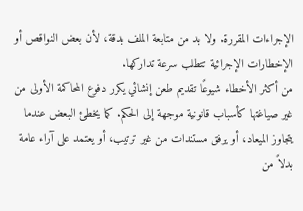الإجراءات المقررة. ولا بد من متابعة الملف بدقة، لأن بعض النواقص أو الإخطارات الإجرائية تتطلب سرعة تداركها.
من أكثر الأخطاء شيوعًا تقديم طعن إنشائي يكرر دفوع المحاكمة الأولى من غير صياغتها كأسباب قانونية موجهة إلى الحكم. كما يخطئ البعض عندما يتجاوز الميعاد، أو يرفق مستندات من غير ترتيب، أو يعتمد على آراء عامة بدلاً من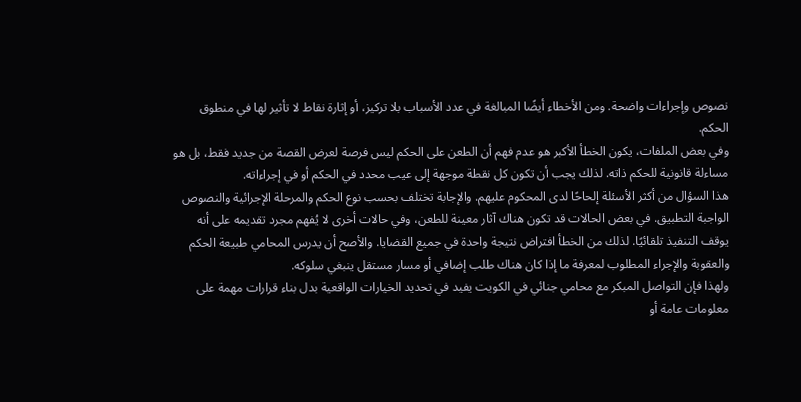نصوص وإجراءات واضحة. ومن الأخطاء أيضًا المبالغة في عدد الأسباب بلا تركيز، أو إثارة نقاط لا تأثير لها في منطوق الحكم.
وفي بعض الملفات، يكون الخطأ الأكبر هو عدم فهم أن الطعن على الحكم ليس فرصة لعرض القصة من جديد فقط، بل هو مساءلة قانونية للحكم ذاته. لذلك يجب أن تكون كل نقطة موجهة إلى عيب محدد في الحكم أو في إجراءاته.
هذا السؤال من أكثر الأسئلة إلحاحًا لدى المحكوم عليهم. والإجابة تختلف بحسب نوع الحكم والمرحلة الإجرائية والنصوص الواجبة التطبيق. في بعض الحالات قد تكون هناك آثار معينة للطعن، وفي حالات أخرى لا يُفهم مجرد تقديمه على أنه يوقف التنفيذ تلقائيًا. لذلك من الخطأ افتراض نتيجة واحدة في جميع القضايا. والأصح أن يدرس المحامي طبيعة الحكم والعقوبة والإجراء المطلوب لمعرفة ما إذا كان هناك طلب إضافي أو مسار مستقل ينبغي سلوكه.
ولهذا فإن التواصل المبكر مع محامي جنائي في الكويت يفيد في تحديد الخيارات الواقعية بدل بناء قرارات مهمة على معلومات عامة أو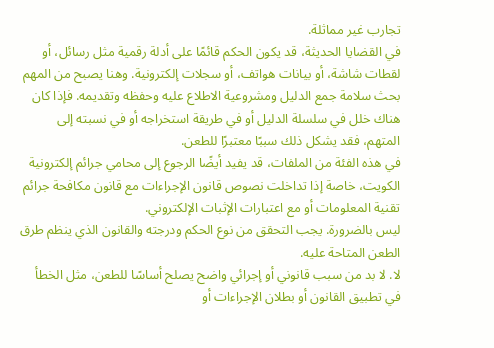تجارب غير مماثلة.
في القضايا الحديثة، قد يكون الحكم قائمًا على أدلة رقمية مثل رسائل، أو لقطات شاشة، أو بيانات هواتف، أو سجلات إلكترونية. وهنا يصبح من المهم بحث سلامة جمع الدليل ومشروعية الاطلاع عليه وحفظه وتقديمه. فإذا كان هناك خلل في سلسلة الدليل أو في طريقة استخراجه أو في نسبته إلى المتهم، فقد يشكل ذلك سببًا معتبرًا للطعن.
في هذه الفئة من الملفات، قد يفيد أيضًا الرجوع إلى محامي جرائم إلكترونية الكويت، خاصة إذا تداخلت نصوص قانون الإجراءات مع قانون مكافحة جرائم تقنية المعلومات أو مع اعتبارات الإثبات الإلكتروني.
ليس بالضرورة. يجب التحقق من نوع الحكم ودرجته والقانون الذي ينظم طرق الطعن المتاحة عليه.
لا. لا بد من سبب قانوني أو إجرائي واضح يصلح أساسًا للطعن، مثل الخطأ في تطبيق القانون أو بطلان الإجراءات أو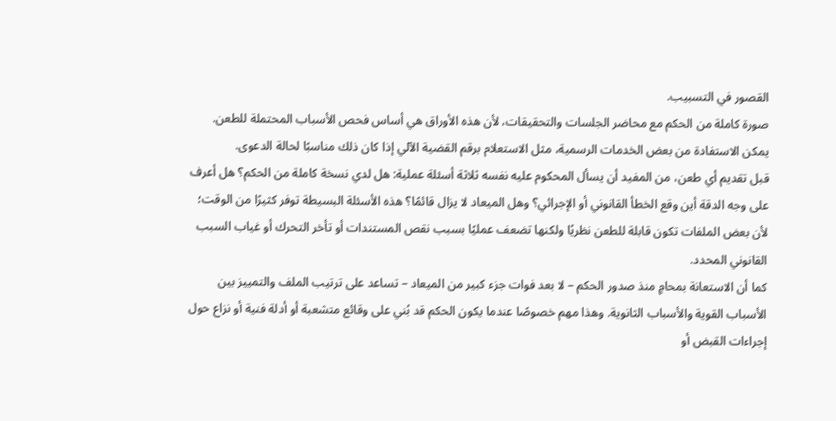القصور في التسبيب.
صورة كاملة من الحكم مع محاضر الجلسات والتحقيقات، لأن هذه الأوراق هي أساس فحص الأسباب المحتملة للطعن.
يمكن الاستفادة من بعض الخدمات الرسمية، مثل الاستعلام برقم القضية الآلي إذا كان ذلك مناسبًا لحالة الدعوى.
قبل تقديم أي طعن، من المفيد أن يسأل المحكوم عليه نفسه ثلاثة أسئلة عملية: هل لدي نسخة كاملة من الحكم؟ هل أعرف على وجه الدقة أين وقع الخطأ القانوني أو الإجرائي؟ وهل الميعاد لا يزال قائمًا؟ هذه الأسئلة البسيطة توفر كثيرًا من الوقت؛ لأن بعض الملفات تكون قابلة للطعن نظريًا ولكنها تضعف عمليًا بسبب نقص المستندات أو تأخر التحرك أو غياب السبب القانوني المحدد.
كما أن الاستعانة بمحامٍ منذ صدور الحكم – لا بعد فوات جزء كبير من الميعاد – تساعد على ترتيب الملف والتمييز بين الأسباب القوية والأسباب الثانوية. وهذا مهم خصوصًا عندما يكون الحكم قد بُني على وقائع متشعبة أو أدلة فنية أو نزاع حول إجراءات القبض أو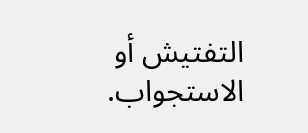التفتيش أو الاستجواب.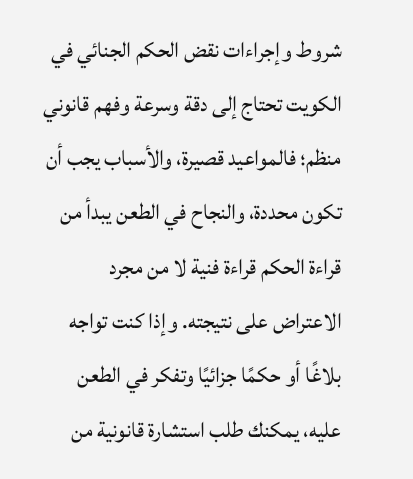شروط وإجراءات نقض الحكم الجنائي في الكويت تحتاج إلى دقة وسرعة وفهم قانوني منظم؛ فالمواعيد قصيرة، والأسباب يجب أن تكون محددة، والنجاح في الطعن يبدأ من قراءة الحكم قراءة فنية لا من مجرد الاعتراض على نتيجته. وإذا كنت تواجه بلاغًا أو حكمًا جزائيًا وتفكر في الطعن عليه، يمكنك طلب استشارة قانونية من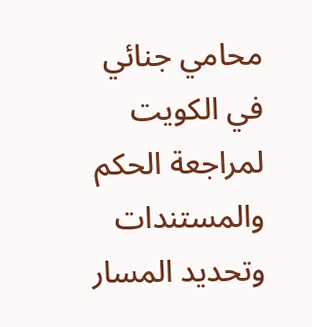محامي جنائي في الكويت لمراجعة الحكم والمستندات وتحديد المسار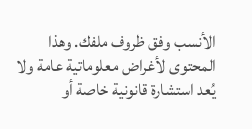الأنسب وفق ظروف ملفك. وهذا المحتوى لأغراض معلوماتية عامة ولا يُعد استشارة قانونية خاصة أو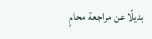بديلًا عن مراجعة محامٍ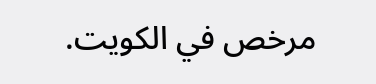مرخص في الكويت.